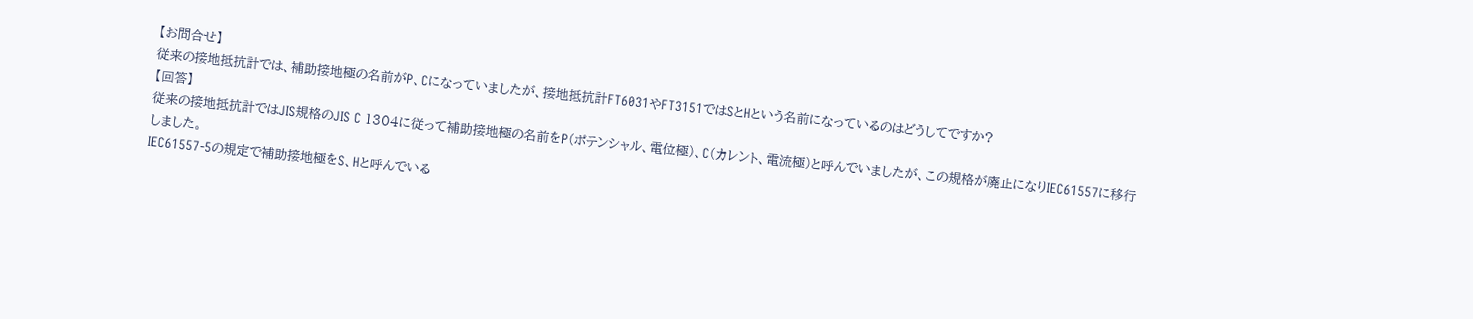【お問合せ】
従来の接地抵抗計では、補助接地極の名前がP、Cになっていましたが、接地抵抗計FT6031やFT3151ではSとHという名前になっているのはどうしてですか?
【回答】
従来の接地抵抗計ではJIS規格のJIS C 1304に従って補助接地極の名前をP(ポテンシャル、電位極)、C(カレント、電流極)と呼んでいましたが、この規格が廃止になりIEC61557に移行しました。
IEC61557-5の規定で補助接地極をS、Hと呼んでいる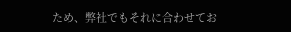ため、弊社でもそれに合わせてお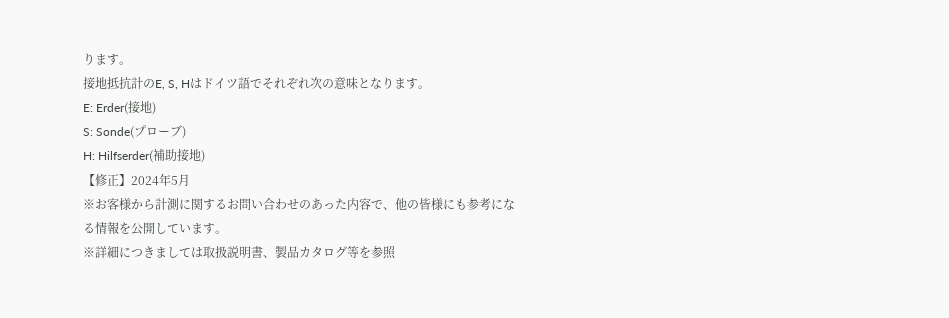ります。
接地抵抗計のE, S, Hはドイツ語でそれぞれ次の意味となります。
E: Erder(接地)
S: Sonde(プローブ)
H: Hilfserder(補助接地)
【修正】2024年5月
※お客様から計測に関するお問い合わせのあった内容で、他の皆様にも参考になる情報を公開しています。
※詳細につきましては取扱説明書、製品カタログ等を参照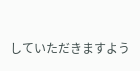していただきますよう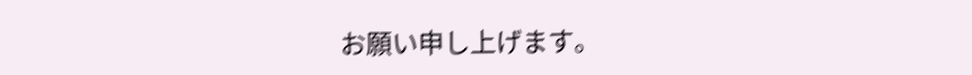お願い申し上げます。